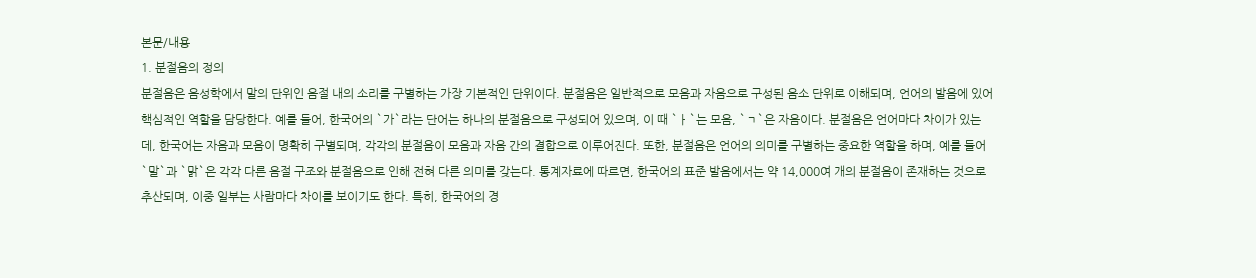본문/내용
1. 분절음의 정의
분절음은 음성학에서 말의 단위인 음절 내의 소리를 구별하는 가장 기본적인 단위이다. 분절음은 일반적으로 모음과 자음으로 구성된 음소 단위로 이해되며, 언어의 발음에 있어 핵심적인 역할을 담당한다. 예를 들어, 한국어의 `가`라는 단어는 하나의 분절음으로 구성되어 있으며, 이 때 `ㅏ`는 모음, `ㄱ`은 자음이다. 분절음은 언어마다 차이가 있는데, 한국어는 자음과 모음이 명확히 구별되며, 각각의 분절음이 모음과 자음 간의 결합으로 이루어진다. 또한, 분절음은 언어의 의미를 구별하는 중요한 역할을 하며, 예를 들어 `말`과 `맑`은 각각 다른 음절 구조와 분절음으로 인해 전혀 다른 의미를 갖는다. 통계자료에 따르면, 한국어의 표준 발음에서는 약 14,000여 개의 분절음이 존재하는 것으로 추산되며, 이중 일부는 사람마다 차이를 보이기도 한다. 특히, 한국어의 경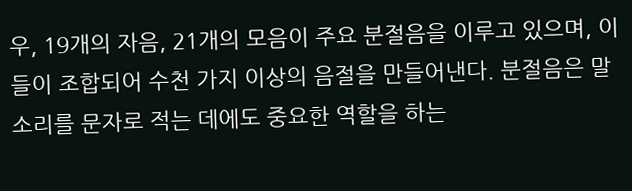우, 19개의 자음, 21개의 모음이 주요 분절음을 이루고 있으며, 이들이 조합되어 수천 가지 이상의 음절을 만들어낸다. 분절음은 말소리를 문자로 적는 데에도 중요한 역할을 하는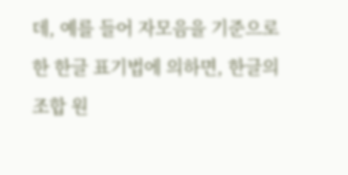데, 예를 들어 자모음을 기준으로 한 한글 표기법에 의하면, 한글의 조합 원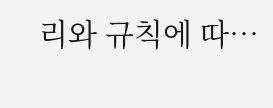리와 규칙에 따…